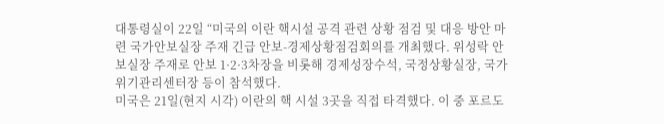대통령실이 22일 “미국의 이란 핵시설 공격 관련 상황 점검 및 대응 방안 마련 국가안보실장 주재 긴급 안보-경제상황점검회의를 개최했다. 위성락 안보실장 주재로 안보 1·2·3차장을 비롯해 경제성장수석, 국정상황실장, 국가위기관리센터장 등이 참석했다.
미국은 21일(현지 시각) 이란의 핵 시설 3곳을 직접 타격했다. 이 중 포르도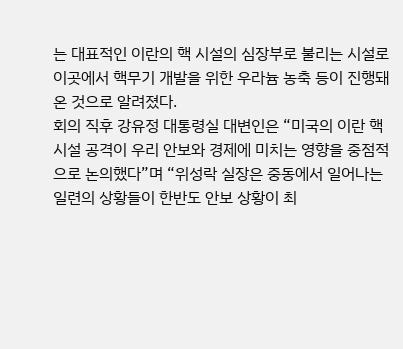는 대표적인 이란의 핵 시설의 심장부로 불리는 시설로 이곳에서 핵무기 개발을 위한 우라늄 농축 등이 진행돼 온 것으로 알려졌다.
회의 직후 강유정 대통령실 대변인은 “미국의 이란 핵시설 공격이 우리 안보와 경제에 미치는 영향을 중점적으로 논의했다”며 “위성락 실장은 중동에서 일어나는 일련의 상황들이 한반도 안보 상황이 최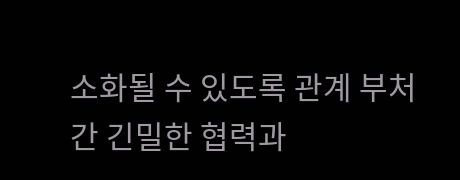소화될 수 있도록 관계 부처 간 긴밀한 협력과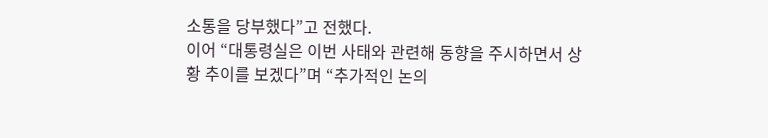소통을 당부했다”고 전했다.
이어 “대통령실은 이번 사태와 관련해 동향을 주시하면서 상황 추이를 보겠다”며 “추가적인 논의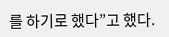를 하기로 했다”고 했다.